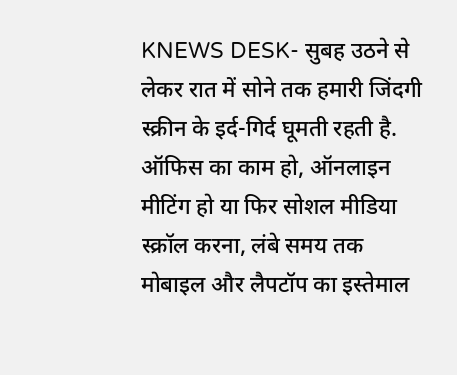KNEWS DESK- सुबह उठने से लेकर रात में सोने तक हमारी जिंदगी स्क्रीन के इर्द-गिर्द घूमती रहती है. ऑफिस का काम हो, ऑनलाइन मीटिंग हो या फिर सोशल मीडिया स्क्रॉल करना, लंबे समय तक मोबाइल और लैपटॉप का इस्तेमाल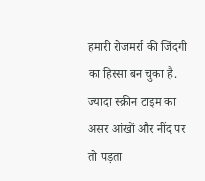हमारी रोजमर्रा की जिंदगी का हिस्सा बन चुका है. ज्यादा स्क्रीन टाइम का असर आंखों और नींद पर तो पड़ता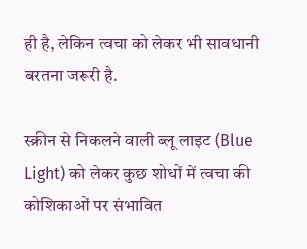ही है, लेकिन त्वचा को लेकर भी सावधानी बरतना जरूरी है.

स्क्रीन से निकलने वाली ब्लू लाइट (Blue Light) को लेकर कुछ शोधों में त्वचा की कोशिकाओं पर संभावित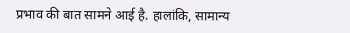प्रभाव की बात सामने आई है. हालांकि, सामान्य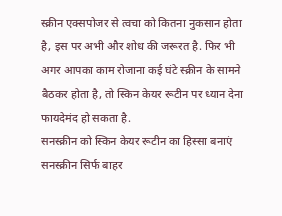स्क्रीन एक्सपोजर से त्वचा को कितना नुकसान होता है, इस पर अभी और शोध की जरूरत है. फिर भी अगर आपका काम रोजाना कई घंटे स्क्रीन के सामने बैठकर होता है, तो स्किन केयर रूटीन पर ध्यान देना फायदेमंद हो सकता है.
सनस्क्रीन को स्किन केयर रूटीन का हिस्सा बनाएं
सनस्क्रीन सिर्फ बाहर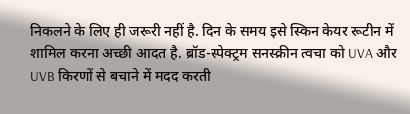निकलने के लिए ही जरूरी नहीं है. दिन के समय इसे स्किन केयर रूटीन में शामिल करना अच्छी आदत है. ब्रॉड-स्पेक्ट्रम सनस्क्रीन त्वचा को UVA और UVB किरणों से बचाने में मदद करती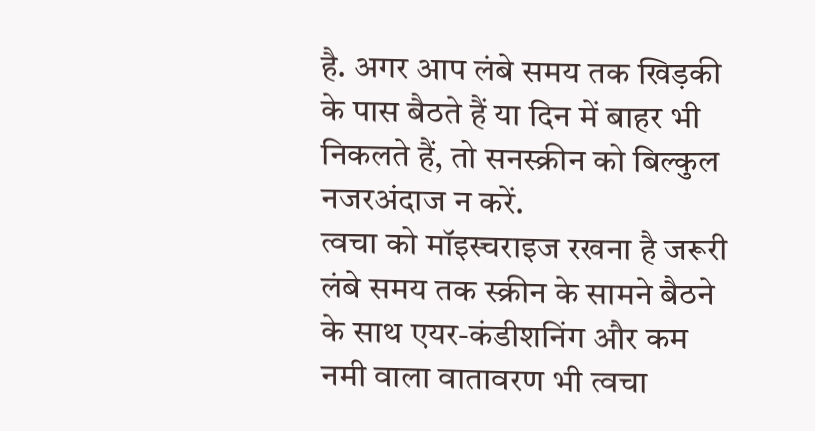है. अगर आप लंबे समय तक खिड़की के पास बैठते हैं या दिन में बाहर भी निकलते हैं, तो सनस्क्रीन को बिल्कुल नजरअंदाज न करें.
त्वचा को मॉइस्चराइज रखना है जरूरी
लंबे समय तक स्क्रीन के सामने बैठने के साथ एयर-कंडीशनिंग और कम नमी वाला वातावरण भी त्वचा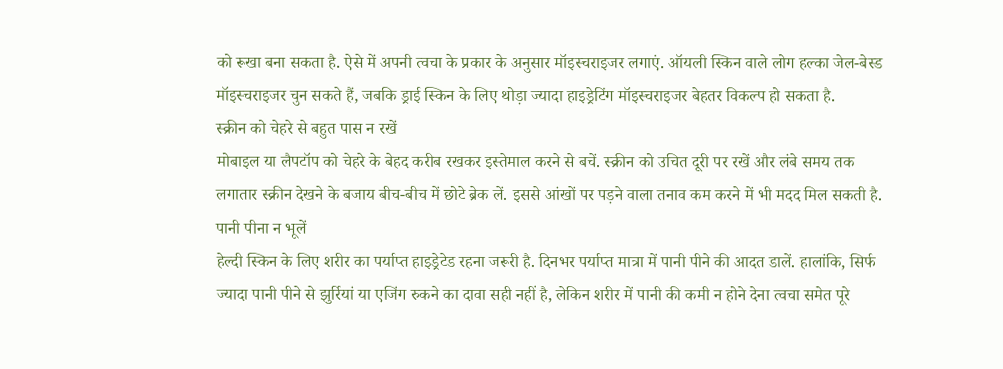को रूखा बना सकता है. ऐसे में अपनी त्वचा के प्रकार के अनुसार मॉइस्चराइजर लगाएं. ऑयली स्किन वाले लोग हल्का जेल-बेस्ड मॉइस्चराइजर चुन सकते हैं, जबकि ड्राई स्किन के लिए थोड़ा ज्यादा हाइड्रेटिंग मॉइस्चराइजर बेहतर विकल्प हो सकता है.
स्क्रीन को चेहरे से बहुत पास न रखें
मोबाइल या लैपटॉप को चेहरे के बेहद करीब रखकर इस्तेमाल करने से बचें. स्क्रीन को उचित दूरी पर रखें और लंबे समय तक लगातार स्क्रीन देखने के बजाय बीच-बीच में छोटे ब्रेक लें. इससे आंखों पर पड़ने वाला तनाव कम करने में भी मदद मिल सकती है.
पानी पीना न भूलें
हेल्दी स्किन के लिए शरीर का पर्याप्त हाइड्रेटेड रहना जरूरी है. दिनभर पर्याप्त मात्रा में पानी पीने की आदत डालें. हालांकि, सिर्फ ज्यादा पानी पीने से झुर्रियां या एजिंग रुकने का दावा सही नहीं है, लेकिन शरीर में पानी की कमी न होने देना त्वचा समेत पूरे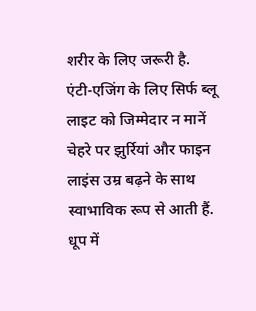शरीर के लिए जरूरी है.
एंटी-एजिंग के लिए सिर्फ ब्लू लाइट को जिम्मेदार न मानें
चेहरे पर झुर्रियां और फाइन लाइंस उम्र बढ़ने के साथ स्वाभाविक रूप से आती हैं. धूप में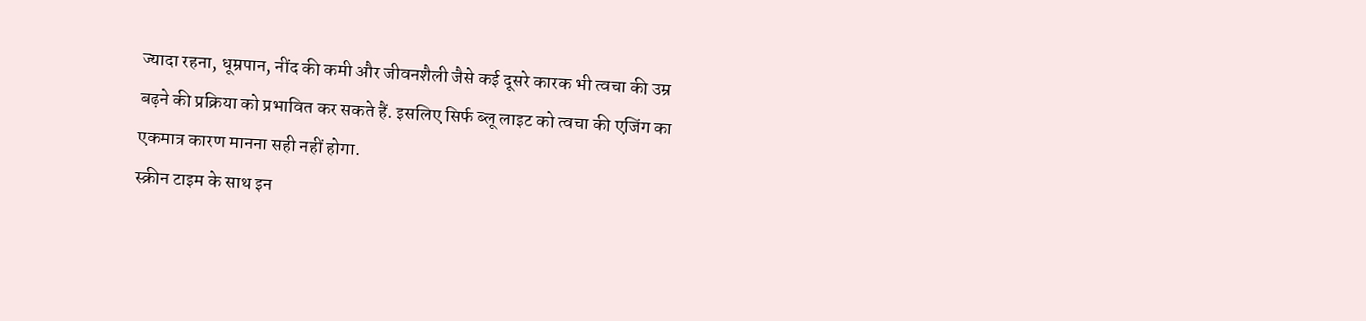ज्यादा रहना, धूम्रपान, नींद की कमी और जीवनशैली जैसे कई दूसरे कारक भी त्वचा की उम्र बढ़ने की प्रक्रिया को प्रभावित कर सकते हैं. इसलिए सिर्फ ब्लू लाइट को त्वचा की एजिंग का एकमात्र कारण मानना सही नहीं होगा.
स्क्रीन टाइम के साथ इन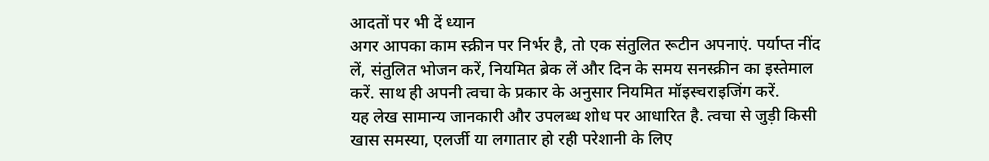आदतों पर भी दें ध्यान
अगर आपका काम स्क्रीन पर निर्भर है, तो एक संतुलित रूटीन अपनाएं. पर्याप्त नींद लें, संतुलित भोजन करें, नियमित ब्रेक लें और दिन के समय सनस्क्रीन का इस्तेमाल करें. साथ ही अपनी त्वचा के प्रकार के अनुसार नियमित मॉइस्चराइजिंग करें.
यह लेख सामान्य जानकारी और उपलब्ध शोध पर आधारित है. त्वचा से जुड़ी किसी खास समस्या, एलर्जी या लगातार हो रही परेशानी के लिए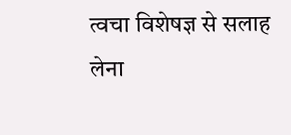त्वचा विशेषज्ञ से सलाह लेना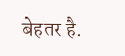बेहतर है.